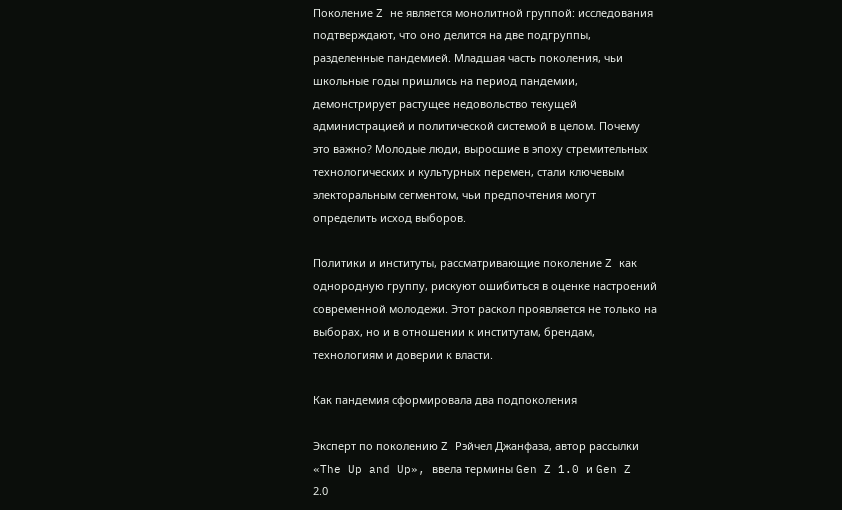Поколение Z не является монолитной группой: исследования подтверждают, что оно делится на две подгруппы, разделенные пандемией. Младшая часть поколения, чьи школьные годы пришлись на период пандемии, демонстрирует растущее недовольство текущей администрацией и политической системой в целом. Почему это важно? Молодые люди, выросшие в эпоху стремительных технологических и культурных перемен, стали ключевым электоральным сегментом, чьи предпочтения могут определить исход выборов.

Политики и институты, рассматривающие поколение Z как однородную группу, рискуют ошибиться в оценке настроений современной молодежи. Этот раскол проявляется не только на выборах, но и в отношении к институтам, брендам, технологиям и доверии к власти.

Как пандемия сформировала два подпоколения

Эксперт по поколению Z Рэйчел Джанфаза, автор рассылки «The Up and Up», ввела термины Gen Z 1.0 и Gen Z 2.0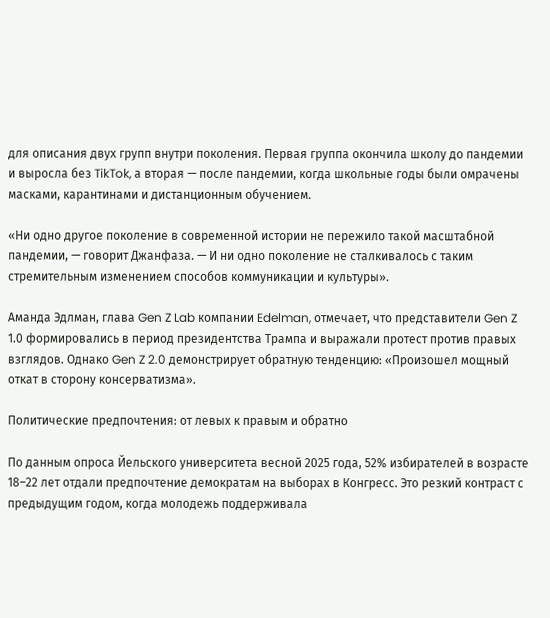для описания двух групп внутри поколения. Первая группа окончила школу до пандемии и выросла без TikTok, а вторая — после пандемии, когда школьные годы были омрачены масками, карантинами и дистанционным обучением.

«Ни одно другое поколение в современной истории не пережило такой масштабной пандемии, — говорит Джанфаза. — И ни одно поколение не сталкивалось с таким стремительным изменением способов коммуникации и культуры».

Аманда Эдлман, глава Gen Z Lab компании Edelman, отмечает, что представители Gen Z 1.0 формировались в период президентства Трампа и выражали протест против правых взглядов. Однако Gen Z 2.0 демонстрирует обратную тенденцию: «Произошел мощный откат в сторону консерватизма».

Политические предпочтения: от левых к правым и обратно

По данным опроса Йельского университета весной 2025 года, 52% избирателей в возрасте 18–22 лет отдали предпочтение демократам на выборах в Конгресс. Это резкий контраст с предыдущим годом, когда молодежь поддерживала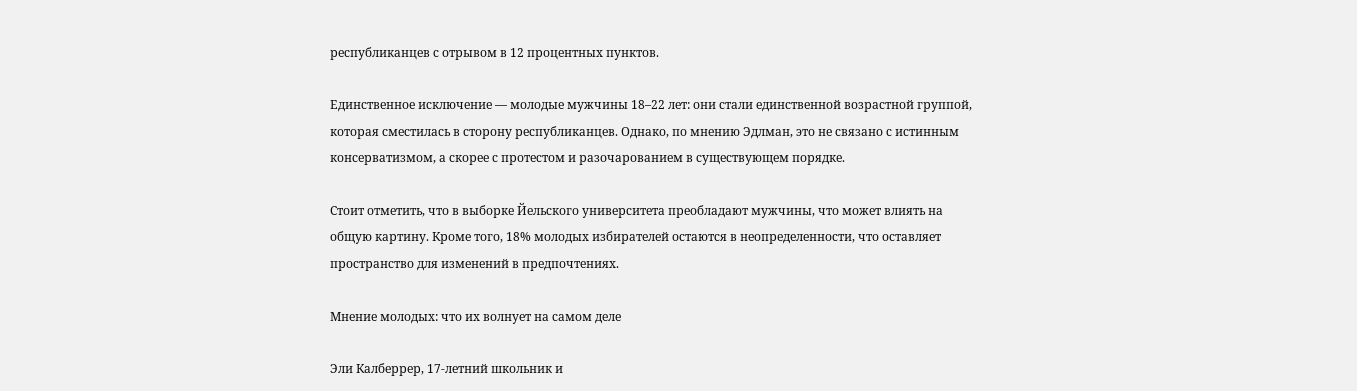республиканцев с отрывом в 12 процентных пунктов.

Единственное исключение — молодые мужчины 18–22 лет: они стали единственной возрастной группой, которая сместилась в сторону республиканцев. Однако, по мнению Эдлман, это не связано с истинным консерватизмом, а скорее с протестом и разочарованием в существующем порядке.

Стоит отметить, что в выборке Йельского университета преобладают мужчины, что может влиять на общую картину. Кроме того, 18% молодых избирателей остаются в неопределенности, что оставляет пространство для изменений в предпочтениях.

Мнение молодых: что их волнует на самом деле

Эли Калберрер, 17-летний школьник и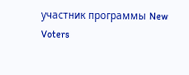участник программы New Voters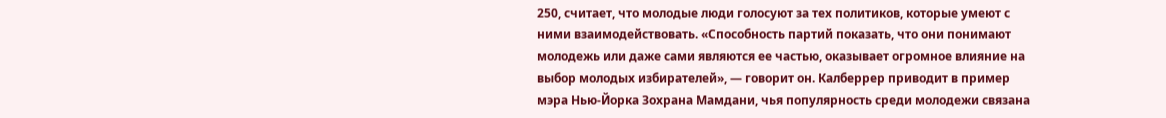250, считает, что молодые люди голосуют за тех политиков, которые умеют с ними взаимодействовать. «Способность партий показать, что они понимают молодежь или даже сами являются ее частью, оказывает огромное влияние на выбор молодых избирателей», — говорит он. Калберрер приводит в пример мэра Нью-Йорка Зохрана Мамдани, чья популярность среди молодежи связана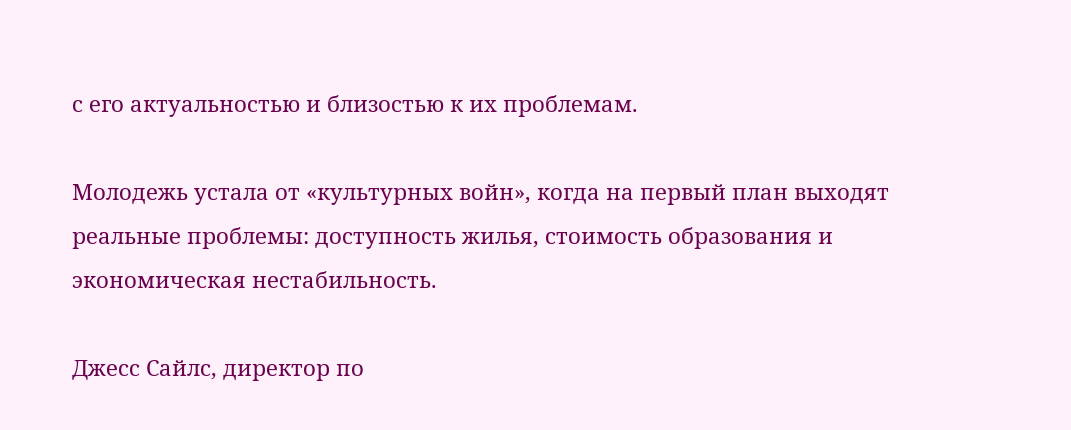с его актуальностью и близостью к их проблемам.

Молодежь устала от «культурных войн», когда на первый план выходят реальные проблемы: доступность жилья, стоимость образования и экономическая нестабильность.

Джесс Сайлс, директор по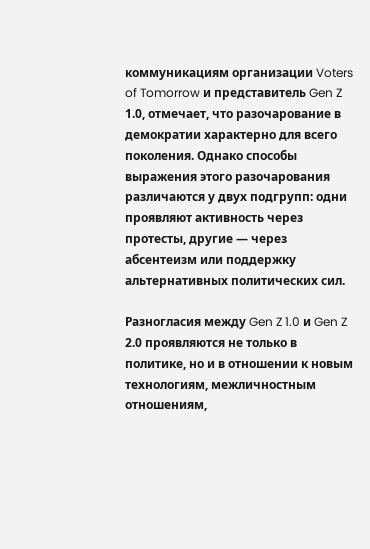коммуникациям организации Voters of Tomorrow и представитель Gen Z 1.0, отмечает, что разочарование в демократии характерно для всего поколения. Однако способы выражения этого разочарования различаются у двух подгрупп: одни проявляют активность через протесты, другие — через абсентеизм или поддержку альтернативных политических сил.

Разногласия между Gen Z 1.0 и Gen Z 2.0 проявляются не только в политике, но и в отношении к новым технологиям, межличностным отношениям,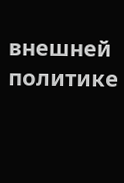внешней политике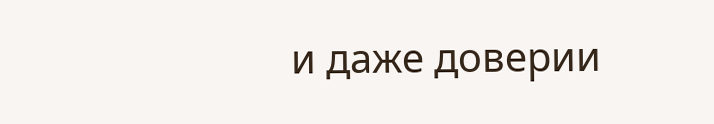и даже доверии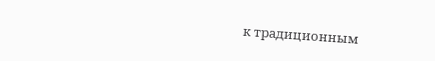к традиционным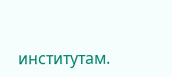институтам.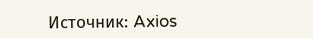Источник: Axios